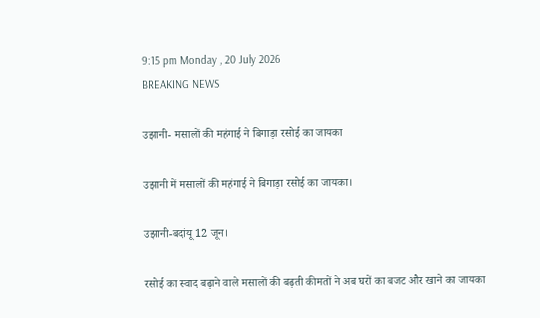9:15 pm Monday , 20 July 2026
BREAKING NEWS

उझानी- मसालों की महंगाई ने बिगाड़ा रसोई का जायका

उझानी में मसालों की महंगाई ने बिगाड़ा रसोई का जायका।

उझानी-बदांयू 12 जून।

रसोई का स्वाद बढ़ाने वाले मसालों की बढ़ती कीमतों ने अब घरों का बजट और खाने का जायका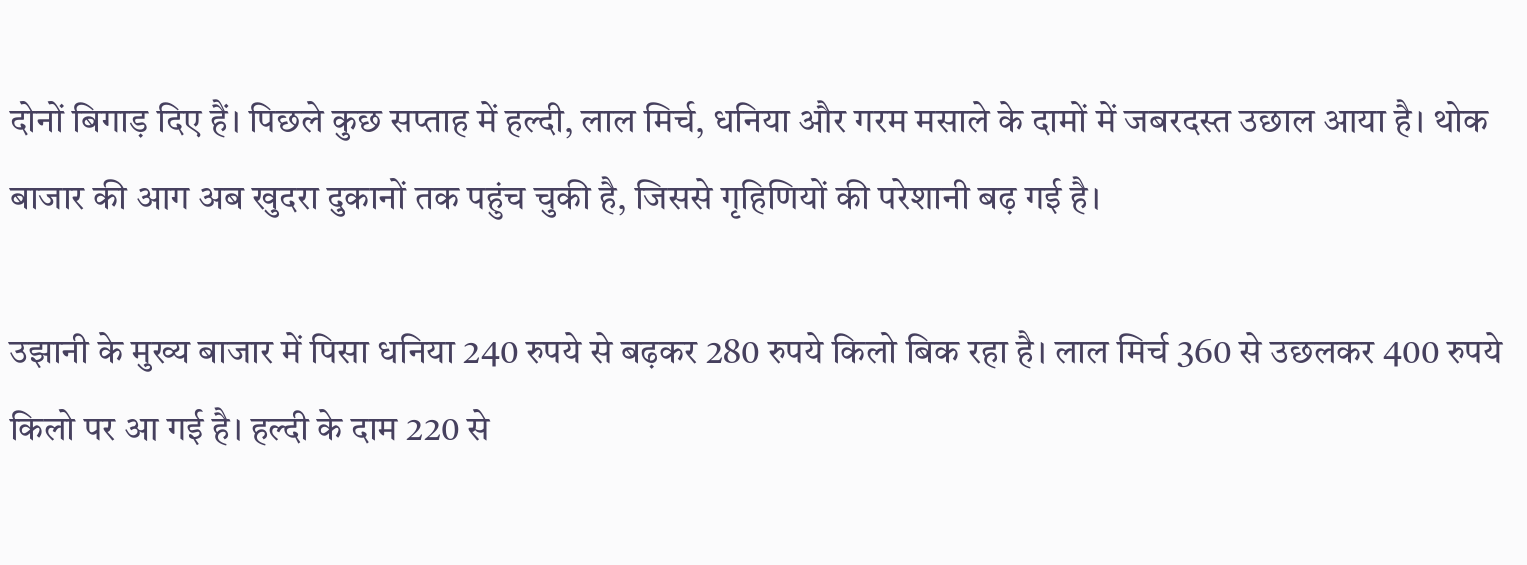दोनों बिगाड़ दिए हैं। पिछले कुछ सप्ताह में हल्दी, लाल मिर्च, धनिया और गरम मसाले के दामों में जबरदस्त उछाल आया है। थोक बाजार की आग अब खुदरा दुकानों तक पहुंच चुकी है, जिससे गृहिणियों की परेशानी बढ़ गई है।

उझानी के मुख्य बाजार में पिसा धनिया 240 रुपये से बढ़कर 280 रुपये किलो बिक रहा है। लाल मिर्च 360 से उछलकर 400 रुपये किलो पर आ गई है। हल्दी के दाम 220 से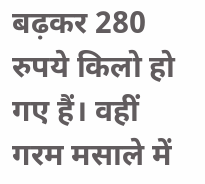बढ़कर 280 रुपये किलो हो गए हैं। वहीं गरम मसाले में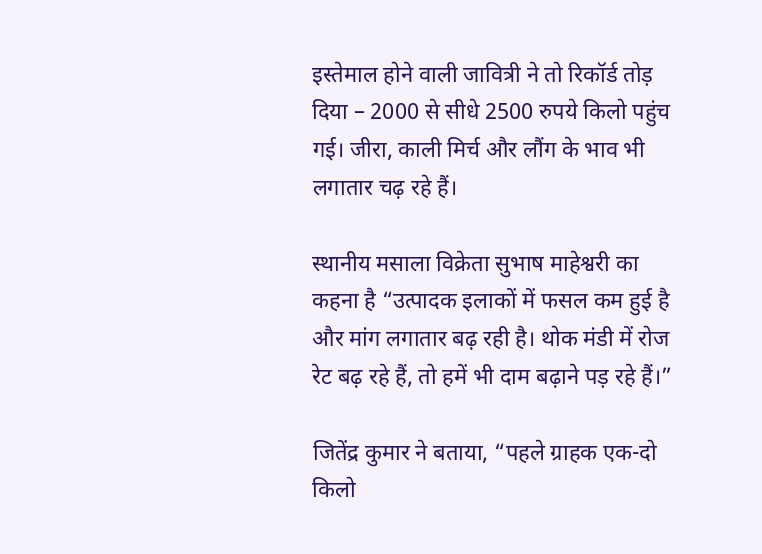इस्तेमाल होने वाली जावित्री ने तो रिकॉर्ड तोड़ दिया – 2000 से सीधे 2500 रुपये किलो पहुंच गई। जीरा, काली मिर्च और लौंग के भाव भी लगातार चढ़ रहे हैं।

स्थानीय मसाला विक्रेता सुभाष माहेश्वरी का कहना है “उत्पादक इलाकों में फसल कम हुई है और मांग लगातार बढ़ रही है। थोक मंडी में रोज रेट बढ़ रहे हैं, तो हमें भी दाम बढ़ाने पड़ रहे हैं।”

जितेंद्र कुमार ने बताया, “पहले ग्राहक एक-दो किलो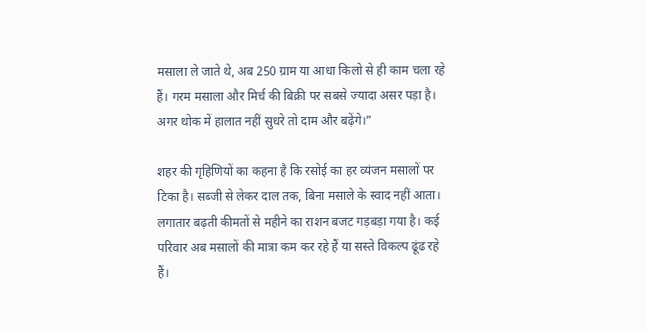मसाला ले जाते थे, अब 250 ग्राम या आधा किलो से ही काम चला रहे हैं। गरम मसाला और मिर्च की बिक्री पर सबसे ज्यादा असर पड़ा है। अगर थोक में हालात नहीं सुधरे तो दाम और बढ़ेंगे।”

शहर की गृहिणियों का कहना है कि रसोई का हर व्यंजन मसालों पर टिका है। सब्जी से लेकर दाल तक, बिना मसाले के स्वाद नहीं आता। लगातार बढ़ती कीमतों से महीने का राशन बजट गड़बड़ा गया है। कई परिवार अब मसालों की मात्रा कम कर रहे हैं या सस्ते विकल्प ढूंढ रहे हैं।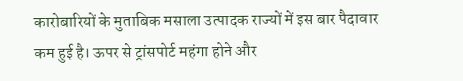कारोबारियों के मुताबिक मसाला उत्पादक राज्यों में इस बार पैदावार कम हुई है। ऊपर से ट्रांसपोर्ट महंगा होने और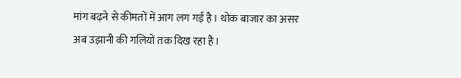मांग बढ़ने से कीमतों में आग लग गई है। थोक बाजार का असर अब उझानी की गलियों तक दिख रहा है।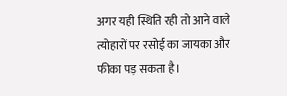अगर यही स्थिति रही तो आने वाले त्योहारों पर रसोई का जायका और फीका पड़ सकता है।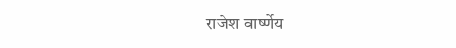राजेश वार्ष्णेय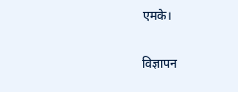एमके।

विज्ञापन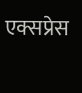एक्सप्रेस